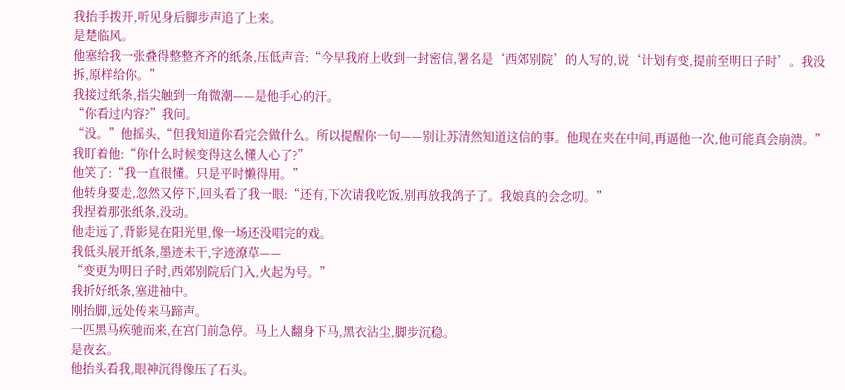我抬手拨开,听见身后脚步声追了上来。
是楚临风。
他塞给我一张叠得整整齐齐的纸条,压低声音:“今早我府上收到一封密信,署名是‘西郊别院’的人写的,说‘计划有变,提前至明日子时’。我没拆,原样给你。”
我接过纸条,指尖触到一角微潮——是他手心的汗。
“你看过内容?”我问。
“没。”他摇头,“但我知道你看完会做什么。所以提醒你一句——别让苏清然知道这信的事。他现在夹在中间,再逼他一次,他可能真会崩溃。”
我盯着他:“你什么时候变得这么懂人心了?”
他笑了:“我一直很懂。只是平时懒得用。”
他转身要走,忽然又停下,回头看了我一眼:“还有,下次请我吃饭,别再放我鸽子了。我娘真的会念叨。”
我捏着那张纸条,没动。
他走远了,背影晃在阳光里,像一场还没唱完的戏。
我低头展开纸条,墨迹未干,字迹潦草——
“变更为明日子时,西郊别院后门入,火起为号。”
我折好纸条,塞进袖中。
刚抬脚,远处传来马蹄声。
一匹黑马疾驰而来,在宫门前急停。马上人翻身下马,黑衣沾尘,脚步沉稳。
是夜玄。
他抬头看我,眼神沉得像压了石头。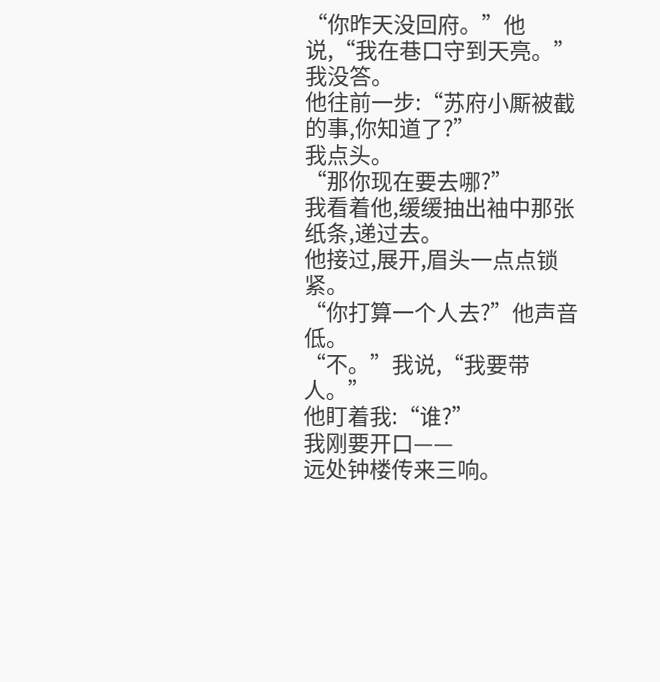“你昨天没回府。”他说,“我在巷口守到天亮。”
我没答。
他往前一步:“苏府小厮被截的事,你知道了?”
我点头。
“那你现在要去哪?”
我看着他,缓缓抽出袖中那张纸条,递过去。
他接过,展开,眉头一点点锁紧。
“你打算一个人去?”他声音低。
“不。”我说,“我要带人。”
他盯着我:“谁?”
我刚要开口——
远处钟楼传来三响。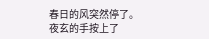春日的风突然停了。
夜玄的手按上了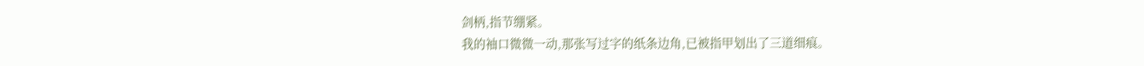剑柄,指节绷紧。
我的袖口微微一动,那张写过字的纸条边角,已被指甲划出了三道细痕。